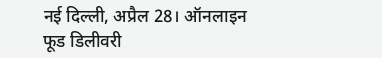नई दिल्ली, अप्रैल 28। ऑनलाइन फूड डिलीवरी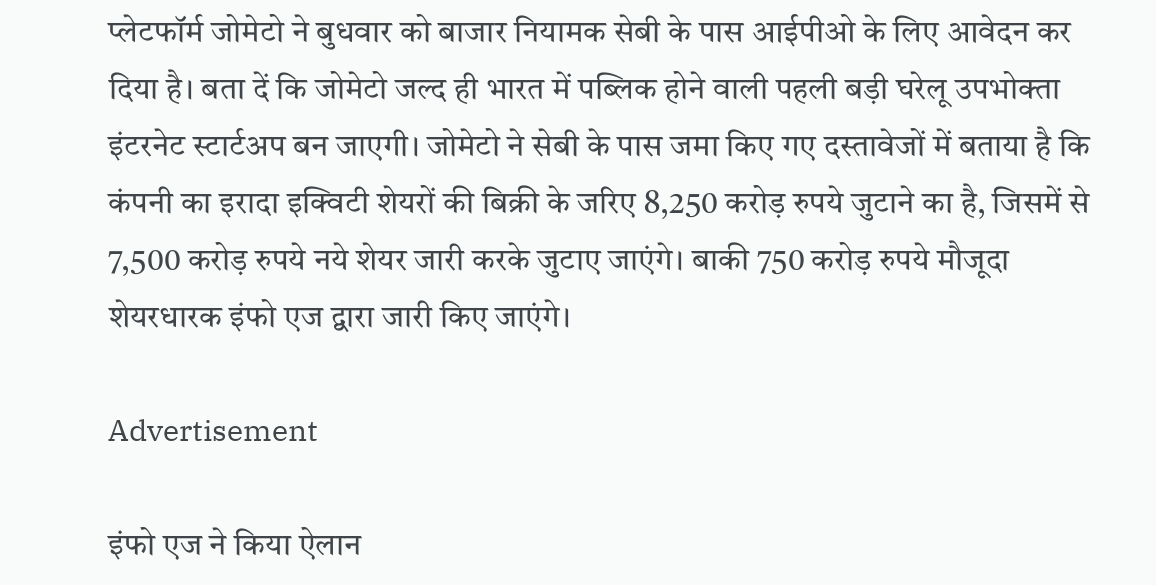प्लेटफॉर्म जोमेटो ने बुधवार को बाजार नियामक सेबी के पास आईपीओ के लिए आवेदन कर दिया है। बता दें कि जोमेटो जल्द ही भारत में पब्लिक होने वाली पहली बड़ी घरेलू उपभोक्ता इंटरनेट स्टार्टअप बन जाएगी। जोमेटो ने सेबी के पास जमा किए गए दस्तावेजों में बताया है कि कंपनी का इरादा इक्विटी शेयरों की बिक्री के जरिए 8,250 करोड़ रुपये जुटाने का है, जिसमें से 7,500 करोड़ रुपये नये शेयर जारी करके जुटाए जाएंगे। बाकी 750 करोड़ रुपये मौजूदा शेयरधारक इंफो एज द्वारा जारी किए जाएंगे।

Advertisement

इंफो एज ने किया ऐलान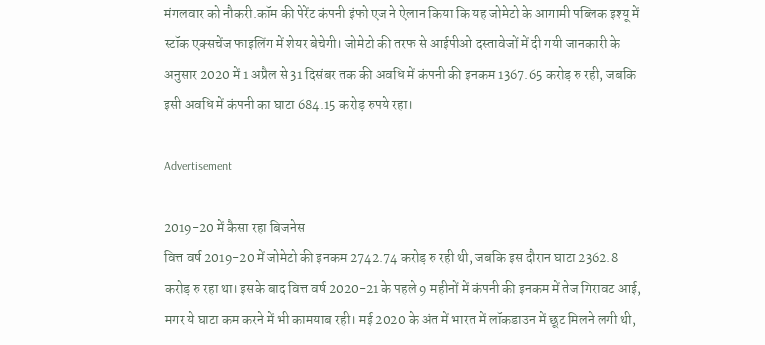मंगलवार को नौकरी.कॉम की पेरेंट कंपनी इंफो एज ने ऐलान किया कि यह जोमेटो के आगामी पब्लिक इश्यू में स्टॉक एक्सचेंज फाइलिंग में शेयर बेचेगी। जोमेटो की तरफ से आईपीओ दस्तावेजों में दी गयी जानकारी के अनुसार 2020 में 1 अप्रैल से 31 दिसंबर तक की अवधि में कंपनी की इनकम 1367.65 करोड़ रु रही, जबकि इसी अवधि में कंपनी का घाटा 684.15 करोड़ रुपये रहा।

Advertisement

2019-20 में कैसा रहा बिजनेस
वित्त वर्ष 2019-20 में जोमेटो की इनकम 2742.74 करोड़ रु रही थी, जबकि इस दौरान घाटा 2362.8 करोड़ रु रहा था। इसके बाद वित्त वर्ष 2020-21 के पहले 9 महीनों में कंपनी की इनकम में तेज गिरावट आई, मगर ये घाटा कम करने में भी कामयाब रही। मई 2020 के अंत में भारत में लॉकडाउन में छूट मिलने लगी थी,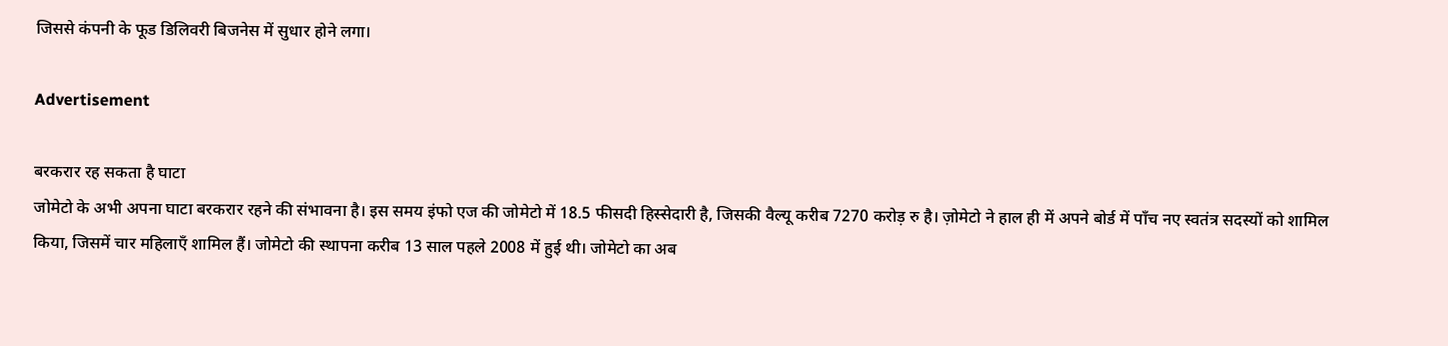जिससे कंपनी के फूड डिलिवरी बिजनेस में सुधार होने लगा।

Advertisement

बरकरार रह सकता है घाटा
जोमेटो के अभी अपना घाटा बरकरार रहने की संभावना है। इस समय इंफो एज की जोमेटो में 18.5 फीसदी हिस्सेदारी है, जिसकी वैल्यू करीब 7270 करोड़ रु है। ज़ोमेटो ने हाल ही में अपने बोर्ड में पाँच नए स्वतंत्र सदस्यों को शामिल किया, जिसमें चार महिलाएँ शामिल हैं। जोमेटो की स्थापना करीब 13 साल पहले 2008 में हुई थी। जोमेटो का अब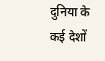दुनिया के कई देशों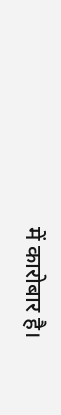में कारोबार है।